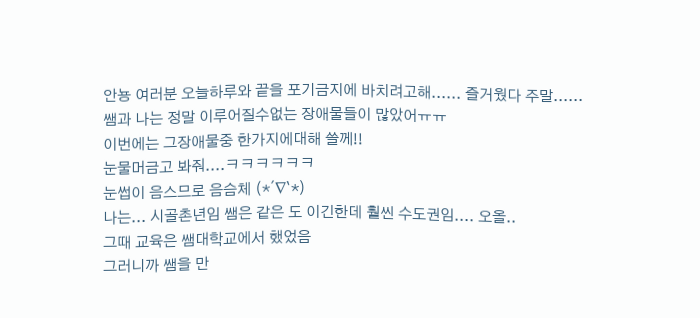안뇽 여러분 오늘하루와 끝을 포기금지에 바치려고해...... 즐거웠다 주말......
쌤과 나는 정말 이루어질수없는 장애물들이 많았어ㅠㅠ
이번에는 그장애물중 한가지에대해 쓸께!!
눈물머금고 봐줘....ㅋㅋㅋㅋㅋㅋ
눈썹이 음스므로 음슴체 (*´∇`*)
나는... 시골촌년임 쌤은 같은 도 이긴한데 훨씬 수도권임.... 오올..
그때 교육은 쌤대학교에서 했었음
그러니까 쌤을 만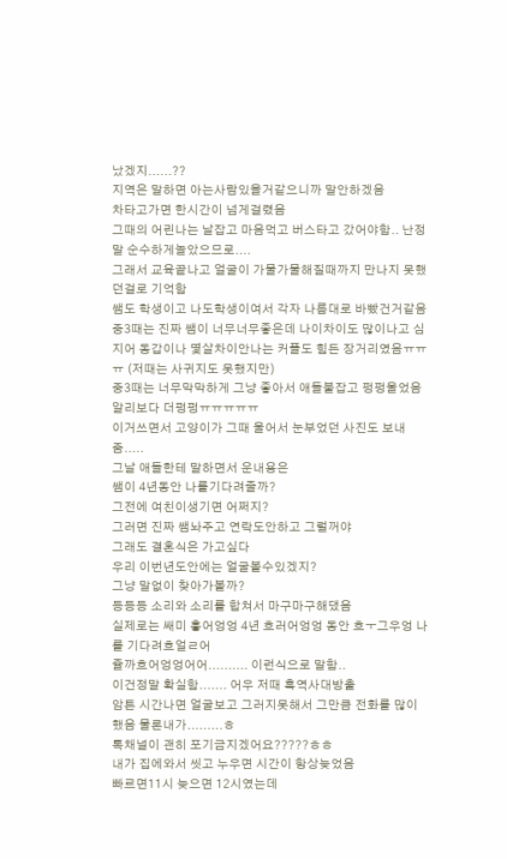났겠지......??
지역은 말하면 아는사람있을거같으니까 말안하겠음
차타고가면 한시간이 넘게걸렸음
그때의 어린나는 날잡고 마음먹고 버스타고 갔어야함.. 난정말 순수하게놀았으므로....
그래서 교육끝나고 얼굴이 가물가물해질때까지 만나지 못했던걸로 기억함
쌤도 학생이고 나도학생이여서 각자 나름대로 바빴건거같음
중3때는 진짜 쌤이 너무너무좋은데 나이차이도 많이나고 심지어 동갑이나 몇살차이안나는 커플도 힘든 장거리였음ㅠㅠㅠ (저때는 사귀지도 못했지만)
중3때는 너무막막하게 그냥 좋아서 애들붙잡고 펑펑울었음 알리보다 더펑펑ㅠㅠㅠㅠㅠ
이거쓰면서 고양이가 그때 울어서 눈부었던 사진도 보내줌.....
그날 애들한테 말하면서 운내용은
쌤이 4년동안 나를기다려줄까?
그전에 여친이생기면 어쩌지?
그러면 진짜 쌤놔주고 연락도안하고 그럴꺼야
그래도 결혼식은 가고싶다
우리 이번년도안에는 얼굴볼수있겠지?
그냥 말없이 찾아가볼까?
등등등 소리와 소리를 합쳐서 마구마구해댔음
실제로는 쌔미 흫어엉엉 4년 흐러어엉엉 동안 흐ㅜ그우엉 나를 기다려흐얼ㄹ어
쥴까흐어엉엉어어.......... 이런식으로 말함..
이건정말 확실함....... 어우 저때 흑역사대방출
암튼 시간나면 얼굴보고 그러지못해서 그만큼 전화를 많이했음 물론내가.........ㅎ
톡채널이 괜히 포기금지겠어요?????ㅎㅎ
내가 집에와서 씻고 누우면 시간이 항상늦었음
빠르면11시 늦으면 12시였는데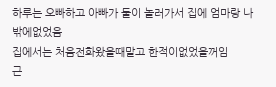하루는 오빠하고 아빠가 둘이 놀러가서 집에 엄마랑 나밖에없었음
집에서는 처음전화왔을때말고 한적이없었을꺼임
근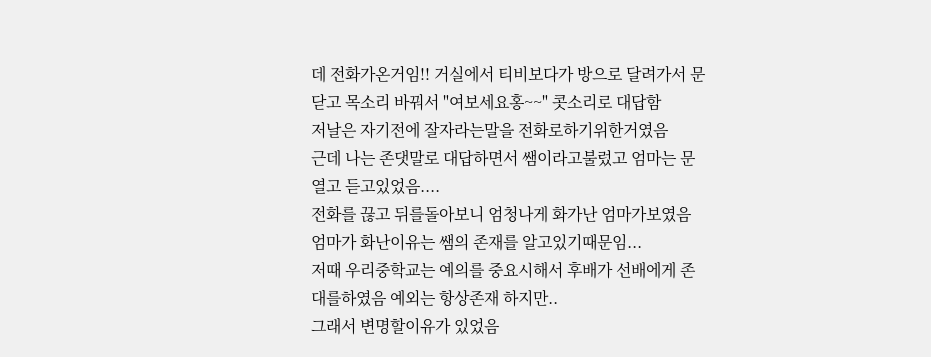데 전화가온거임!! 거실에서 티비보다가 방으로 달려가서 문닫고 목소리 바꿔서 "여보세요홍~~" 콧소리로 대답함
저날은 자기전에 잘자라는말을 전화로하기위한거였음
근데 나는 존댓말로 대답하면서 쌤이라고불렀고 엄마는 문열고 듣고있었음....
전화를 끊고 뒤를돌아보니 엄청나게 화가난 엄마가보였음
엄마가 화난이유는 쌤의 존재를 알고있기때문임...
저때 우리중학교는 예의를 중요시해서 후배가 선배에게 존대를하였음 예외는 항상존재 하지만..
그래서 변명할이유가 있었음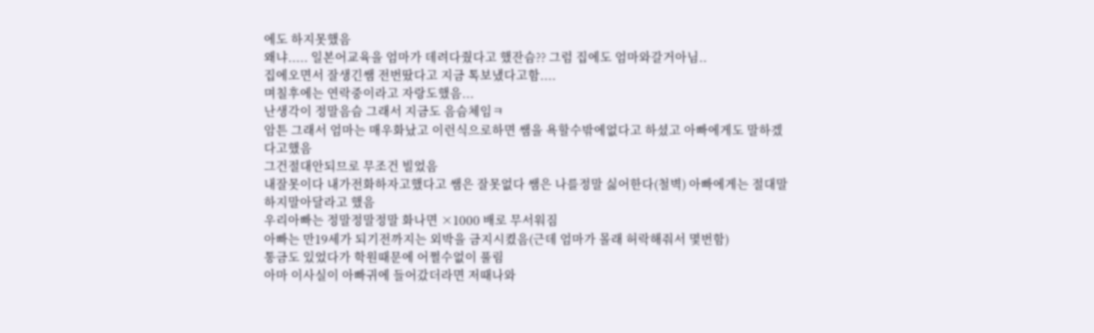에도 하지못했음
왜냐..... 일본어교육을 엄마가 데려다줬다고 했잔슴?? 그럼 집에도 엄마와갈거아님..
집에오면서 잘생긴쌤 전번땄다고 지금 톡보냈다고함....
며칠후에는 연락중이라고 자랑도했음...
난생각이 정말음슴 그래서 지금도 음슴체임ㅋ
암튼 그래서 엄마는 매우화났고 이런식으로하면 쌤을 욕할수밖에없다고 하셨고 아빠에게도 말하겠다고했음
그건절대안되므로 무조건 빌었음
내잘못이다 내가전화하자고했다고 쌤은 잘못없다 쌤은 나를정말 싫어한다(철벽) 아빠에게는 절대말하지말아달라고 했음
우리아빠는 정말정말정말 화나면 ×1000 배로 무서워짐
아빠는 만19세가 되기전까지는 외박을 금지시켰음(근데 엄마가 몰래 허락해줘서 몇번함)
통금도 있었다가 학원때문에 어쩔수없이 풀림
아마 이사실이 아빠귀에 들어갔더라면 저때나와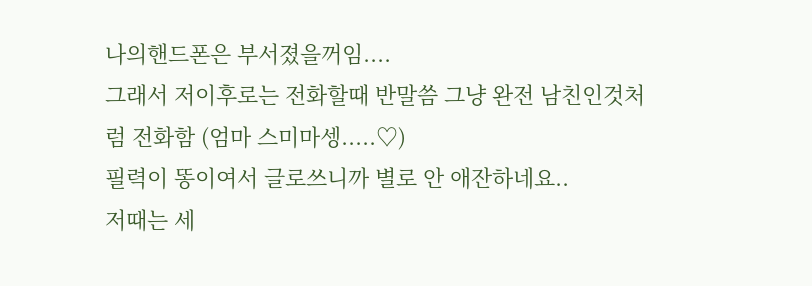나의핸드폰은 부서졌을꺼임....
그래서 저이후로는 전화할때 반말씀 그냥 완전 남친인것처럼 전화함 (엄마 스미마셍.....♡)
필력이 똥이여서 글로쓰니까 별로 안 애잔하네요..
저때는 세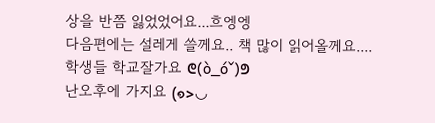상을 반쯤 잃었었어요...흐엥엥
다음편에는 설레게 쓸께요.. 책 많이 읽어올께요....
학생들 학교잘가요 ᕦ(ò_óˇ)ᕤ
난오후에 가지요 (๑>◡